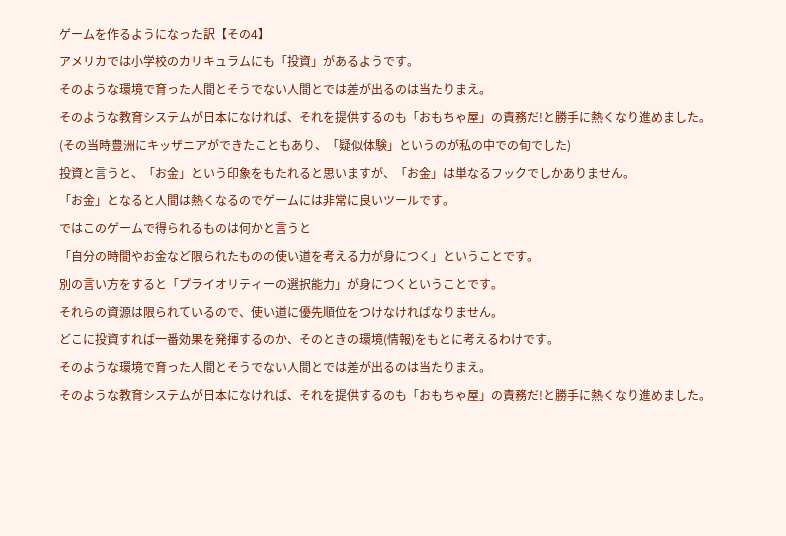ゲームを作るようになった訳【その4】
アメリカでは小学校のカリキュラムにも「投資」があるようです。
そのような環境で育った人間とそうでない人間とでは差が出るのは当たりまえ。
そのような教育システムが日本になければ、それを提供するのも「おもちゃ屋」の責務だ!と勝手に熱くなり進めました。(その当時豊洲にキッザニアができたこともあり、「疑似体験」というのが私の中での旬でした)
投資と言うと、「お金」という印象をもたれると思いますが、「お金」は単なるフックでしかありません。
「お金」となると人間は熱くなるのでゲームには非常に良いツールです。
ではこのゲームで得られるものは何かと言うと
「自分の時間やお金など限られたものの使い道を考える力が身につく」ということです。
別の言い方をすると「プライオリティーの選択能力」が身につくということです。
それらの資源は限られているので、使い道に優先順位をつけなければなりません。
どこに投資すれば一番効果を発揮するのか、そのときの環境(情報)をもとに考えるわけです。
そのような環境で育った人間とそうでない人間とでは差が出るのは当たりまえ。
そのような教育システムが日本になければ、それを提供するのも「おもちゃ屋」の責務だ!と勝手に熱くなり進めました。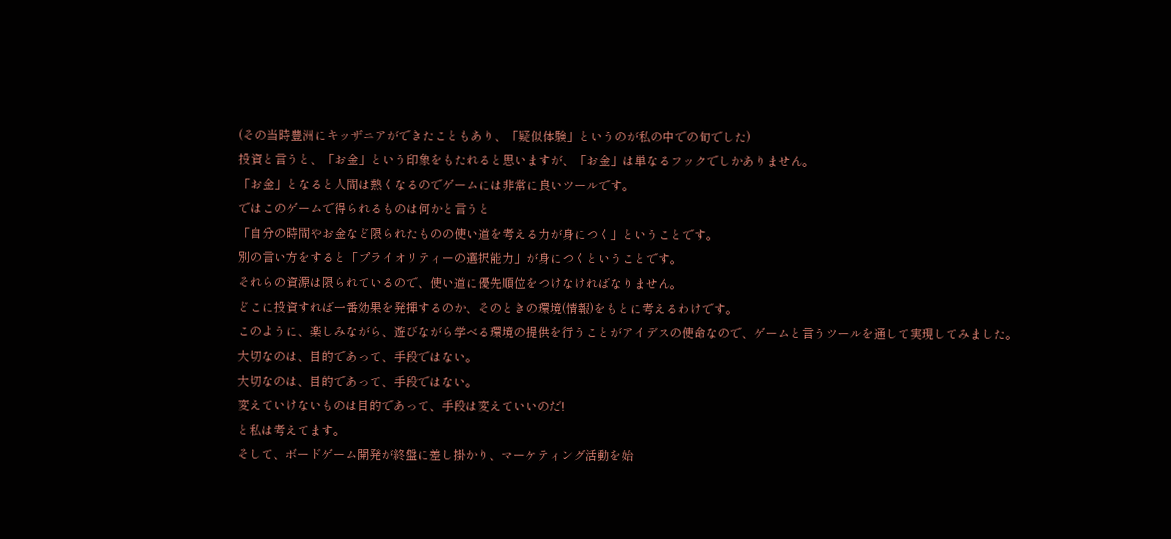(その当時豊洲にキッザニアができたこともあり、「疑似体験」というのが私の中での旬でした)
投資と言うと、「お金」という印象をもたれると思いますが、「お金」は単なるフックでしかありません。
「お金」となると人間は熱くなるのでゲームには非常に良いツールです。
ではこのゲームで得られるものは何かと言うと
「自分の時間やお金など限られたものの使い道を考える力が身につく」ということです。
別の言い方をすると「プライオリティーの選択能力」が身につくということです。
それらの資源は限られているので、使い道に優先順位をつけなければなりません。
どこに投資すれば一番効果を発揮するのか、そのときの環境(情報)をもとに考えるわけです。
このように、楽しみながら、遊びながら学べる環境の提供を行うことがアイデスの使命なので、ゲームと言うツールを通して実現してみました。
大切なのは、目的であって、手段ではない。
大切なのは、目的であって、手段ではない。
変えていけないものは目的であって、手段は変えていいのだ!
と私は考えてます。
そして、ボードゲーム開発が終盤に差し掛かり、マーケティング活動を始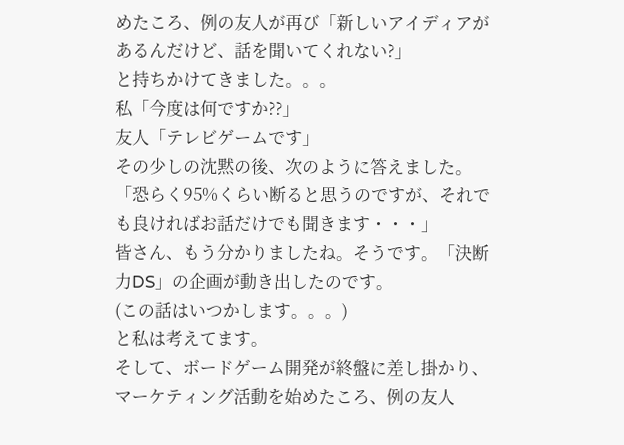めたころ、例の友人が再び「新しいアイディアがあるんだけど、話を聞いてくれない?」
と持ちかけてきました。。。
私「今度は何ですか??」
友人「テレビゲームです」
その少しの沈黙の後、次のように答えました。
「恐らく95%くらい断ると思うのですが、それでも良ければお話だけでも聞きます・・・」
皆さん、もう分かりましたね。そうです。「決断力DS」の企画が動き出したのです。
(この話はいつかします。。。)
と私は考えてます。
そして、ボードゲーム開発が終盤に差し掛かり、マーケティング活動を始めたころ、例の友人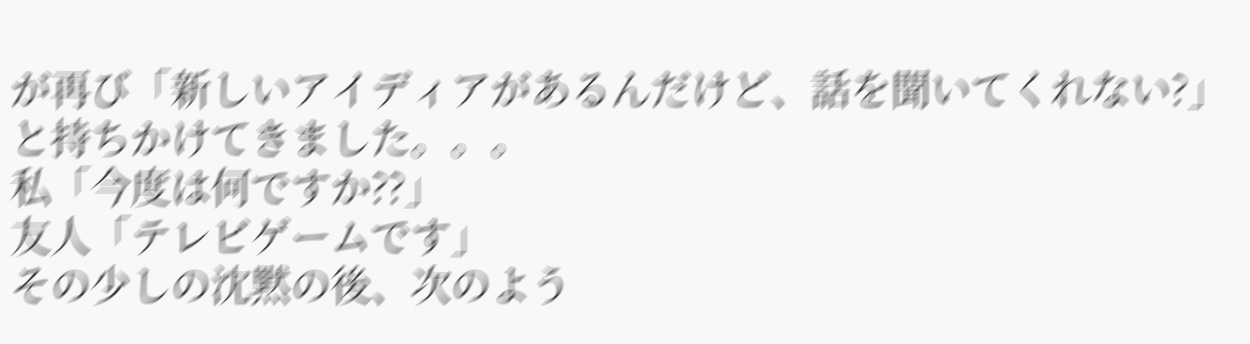が再び「新しいアイディアがあるんだけど、話を聞いてくれない?」
と持ちかけてきました。。。
私「今度は何ですか??」
友人「テレビゲームです」
その少しの沈黙の後、次のよう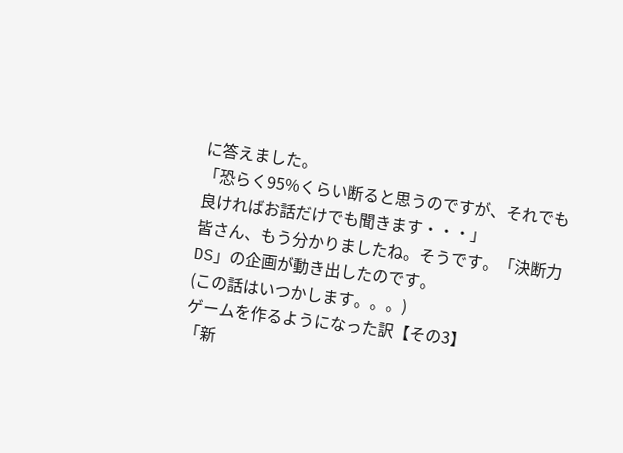に答えました。
「恐らく95%くらい断ると思うのですが、それでも良ければお話だけでも聞きます・・・」
皆さん、もう分かりましたね。そうです。「決断力DS」の企画が動き出したのです。
(この話はいつかします。。。)
ゲームを作るようになった訳【その3】
「新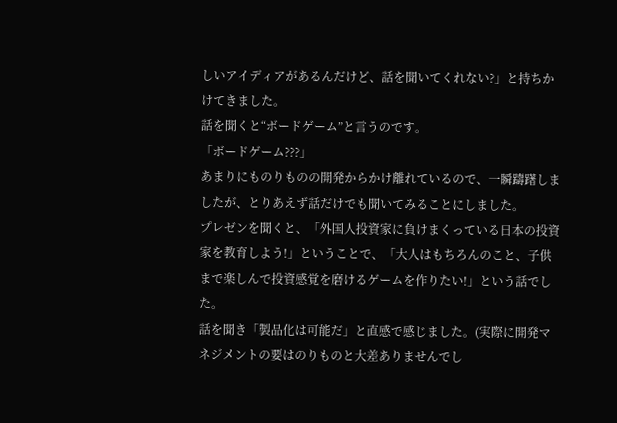しいアイディアがあるんだけど、話を聞いてくれない?」と持ちかけてきました。
話を聞くと“ボードゲーム”と言うのです。
「ボードゲーム???」
あまりにものりものの開発からかけ離れているので、一瞬躊躇しましたが、とりあえず話だけでも聞いてみることにしました。
プレゼンを聞くと、「外国人投資家に負けまくっている日本の投資家を教育しよう!」ということで、「大人はもちろんのこと、子供まで楽しんで投資感覚を磨けるゲームを作りたい!」という話でした。
話を聞き「製品化は可能だ」と直感で感じました。(実際に開発マネジメントの要はのりものと大差ありませんでし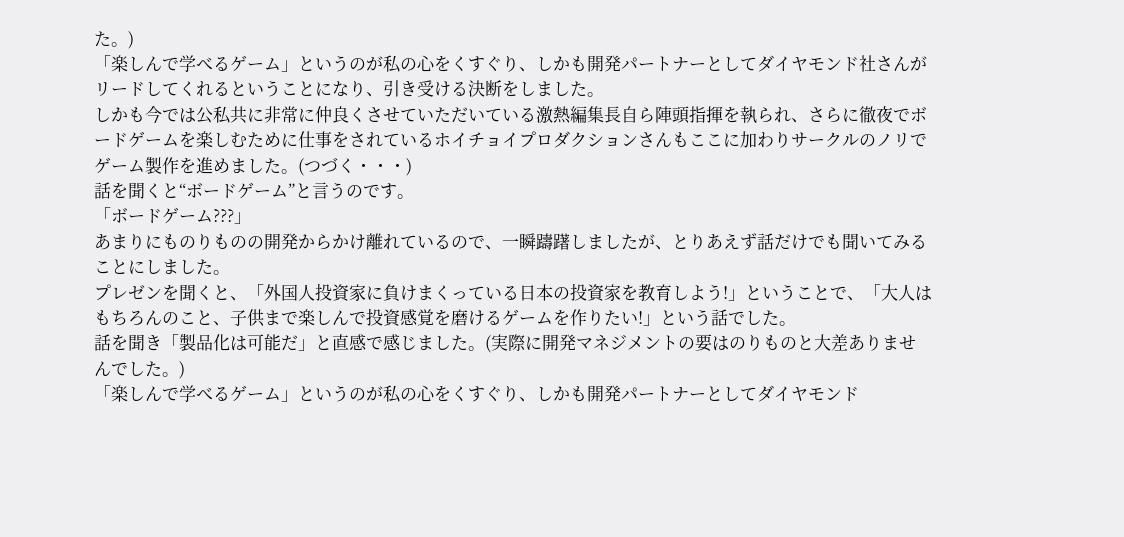た。)
「楽しんで学べるゲーム」というのが私の心をくすぐり、しかも開発パートナーとしてダイヤモンド社さんがリードしてくれるということになり、引き受ける決断をしました。
しかも今では公私共に非常に仲良くさせていただいている激熱編集長自ら陣頭指揮を執られ、さらに徹夜でボードゲームを楽しむために仕事をされているホイチョイプロダクションさんもここに加わりサークルのノリでゲーム製作を進めました。(つづく・・・)
話を聞くと“ボードゲーム”と言うのです。
「ボードゲーム???」
あまりにものりものの開発からかけ離れているので、一瞬躊躇しましたが、とりあえず話だけでも聞いてみることにしました。
プレゼンを聞くと、「外国人投資家に負けまくっている日本の投資家を教育しよう!」ということで、「大人はもちろんのこと、子供まで楽しんで投資感覚を磨けるゲームを作りたい!」という話でした。
話を聞き「製品化は可能だ」と直感で感じました。(実際に開発マネジメントの要はのりものと大差ありませんでした。)
「楽しんで学べるゲーム」というのが私の心をくすぐり、しかも開発パートナーとしてダイヤモンド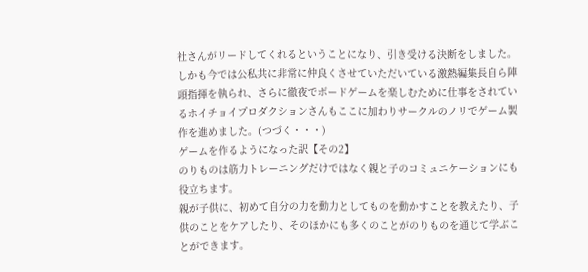社さんがリードしてくれるということになり、引き受ける決断をしました。
しかも今では公私共に非常に仲良くさせていただいている激熱編集長自ら陣頭指揮を執られ、さらに徹夜でボードゲームを楽しむために仕事をされているホイチョイプロダクションさんもここに加わりサークルのノリでゲーム製作を進めました。(つづく・・・)
ゲームを作るようになった訳【その2】
のりものは筋力トレーニングだけではなく親と子のコミュニケーションにも役立ちます。
親が子供に、初めて自分の力を動力としてものを動かすことを教えたり、子供のことをケアしたり、そのほかにも多くのことがのりものを通じて学ぶことができます。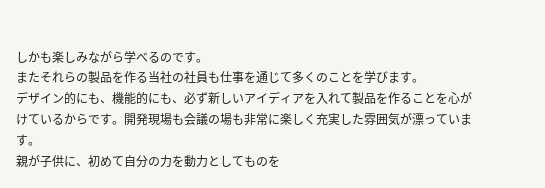しかも楽しみながら学べるのです。
またそれらの製品を作る当社の社員も仕事を通じて多くのことを学びます。
デザイン的にも、機能的にも、必ず新しいアイディアを入れて製品を作ることを心がけているからです。開発現場も会議の場も非常に楽しく充実した雰囲気が漂っています。
親が子供に、初めて自分の力を動力としてものを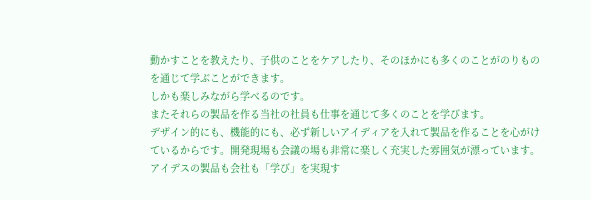動かすことを教えたり、子供のことをケアしたり、そのほかにも多くのことがのりものを通じて学ぶことができます。
しかも楽しみながら学べるのです。
またそれらの製品を作る当社の社員も仕事を通じて多くのことを学びます。
デザイン的にも、機能的にも、必ず新しいアイディアを入れて製品を作ることを心がけているからです。開発現場も会議の場も非常に楽しく充実した雰囲気が漂っています。
アイデスの製品も会社も「学び」を実現す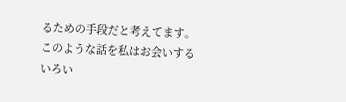るための手段だと考えてます。
このような話を私はお会いするいろい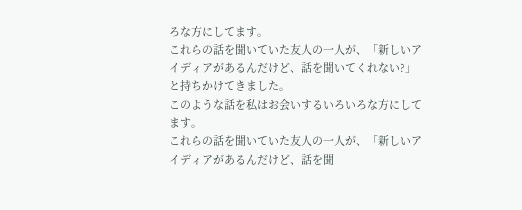ろな方にしてます。
これらの話を聞いていた友人の一人が、「新しいアイディアがあるんだけど、話を聞いてくれない?」と持ちかけてきました。
このような話を私はお会いするいろいろな方にしてます。
これらの話を聞いていた友人の一人が、「新しいアイディアがあるんだけど、話を聞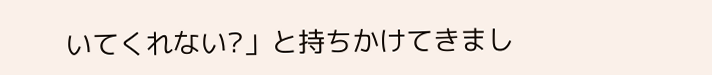いてくれない?」と持ちかけてきまし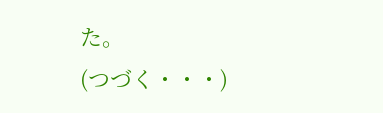た。
(つづく・・・)